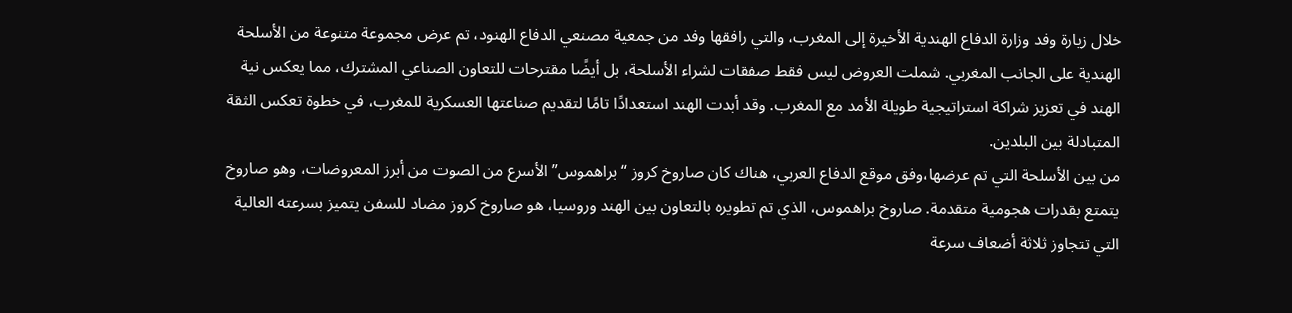خلال زيارة وفد وزارة الدفاع الهندية الأخيرة إلى المغرب، والتي رافقها وفد من جمعية مصنعي الدفاع الهنود، تم عرض مجموعة متنوعة من الأسلحة الهندية على الجانب المغربي. شملت العروض ليس فقط صفقات لشراء الأسلحة، بل أيضًا مقترحات للتعاون الصناعي المشترك، مما يعكس نية الهند في تعزيز شراكة استراتيجية طويلة الأمد مع المغرب. وقد أبدت الهند استعدادًا تامًا لتقديم صناعتها العسكرية للمغرب، في خطوة تعكس الثقة المتبادلة بين البلدين.
من بين الأسلحة التي تم عرضها،وفق موقع الدفاع العربي، هناك كان صاروخ كروز “براهموس” الأسرع من الصوت من أبرز المعروضات، وهو صاروخ يتمتع بقدرات هجومية متقدمة. صاروخ براهموس، الذي تم تطويره بالتعاون بين الهند وروسيا، هو صاروخ كروز مضاد للسفن يتميز بسرعته العالية التي تتجاوز ثلاثة أضعاف سرعة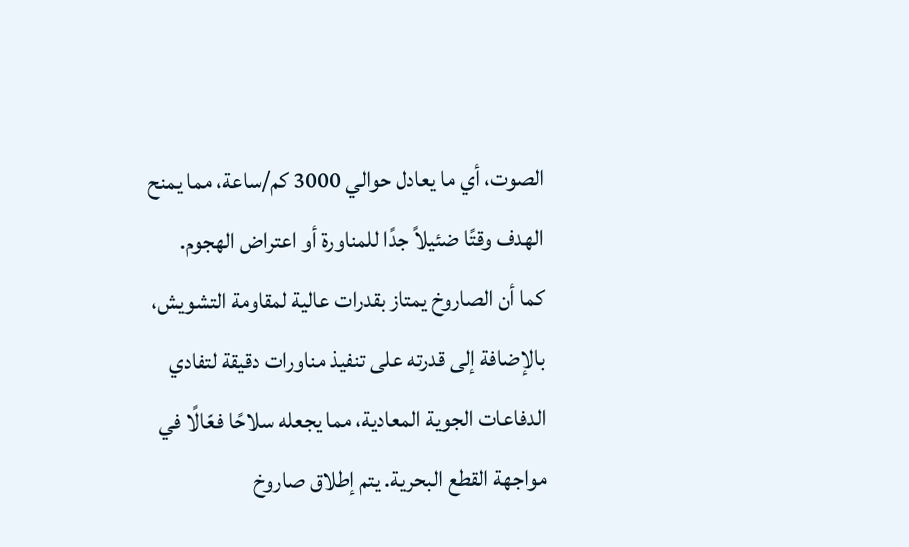الصوت، أي ما يعادل حوالي 3000 كم/ساعة، مما يمنح الهدف وقتًا ضئيلاً جدًا للمناورة أو اعتراض الهجوم.
كما أن الصاروخ يمتاز بقدرات عالية لمقاومة التشويش، بالإضافة إلى قدرته على تنفيذ مناورات دقيقة لتفادي الدفاعات الجوية المعادية، مما يجعله سلاحًا فعّالًا في مواجهة القطع البحرية. يتم إطلاق صاروخ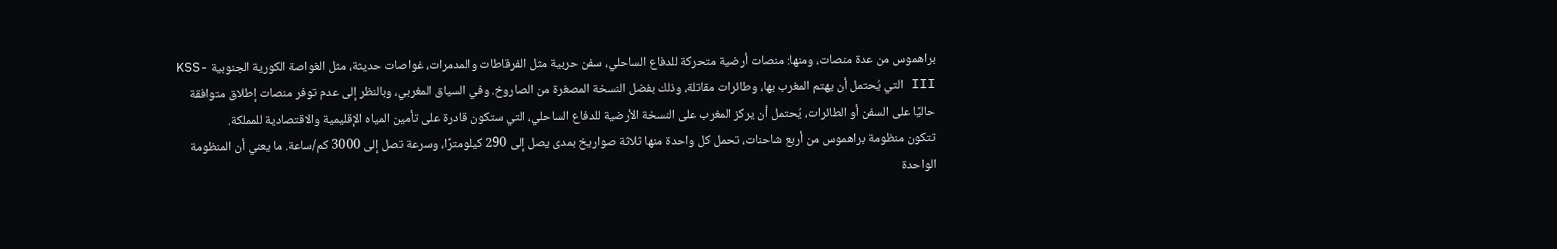براهموس من عدة منصات، ومنها: منصات أرضية متحركة للدفاع الساحلي، سفن حربية مثل الفرقاطات والمدمرات، غواصات حديثة، مثل الغواصة الكورية الجنوبية KSS-III التي يُحتمل أن يهتم المغرب بها، وطائرات مقاتلة، وذلك بفضل النسخة المصغرة من الصاروخ. وفي السياق المغربي، وبالنظر إلى عدم توفر منصات إطلاق متوافقة حاليًا على السفن أو الطائرات، يُحتمل أن يركز المغرب على النسخة الأرضية للدفاع الساحلي، التي ستكون قادرة على تأمين المياه الإقليمية والاقتصادية للمملكة.
تتكون منظومة براهموس من أربع شاحنات، تحمل كل واحدة منها ثلاثة صواريخ بمدى يصل إلى 290 كيلومترًا، وسرعة تصل إلى 3000 كم/ساعة. ما يعني أن المنظومة الواحدة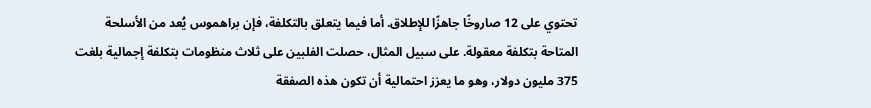تحتوي على 12 صاروخًا جاهزًا للإطلاق. أما فيما يتعلق بالتكلفة، فإن براهموس يُعد من الأسلحة المتاحة بتكلفة معقولة. على سبيل المثال، حصلت الفلبين على ثلاث منظومات بتكلفة إجمالية بلغت 375 مليون دولار، وهو ما يعزز احتمالية أن تكون هذه الصفقة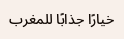خيارًا جذابًا للمغرب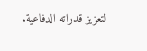لتعزيز قدراته الدفاعية.